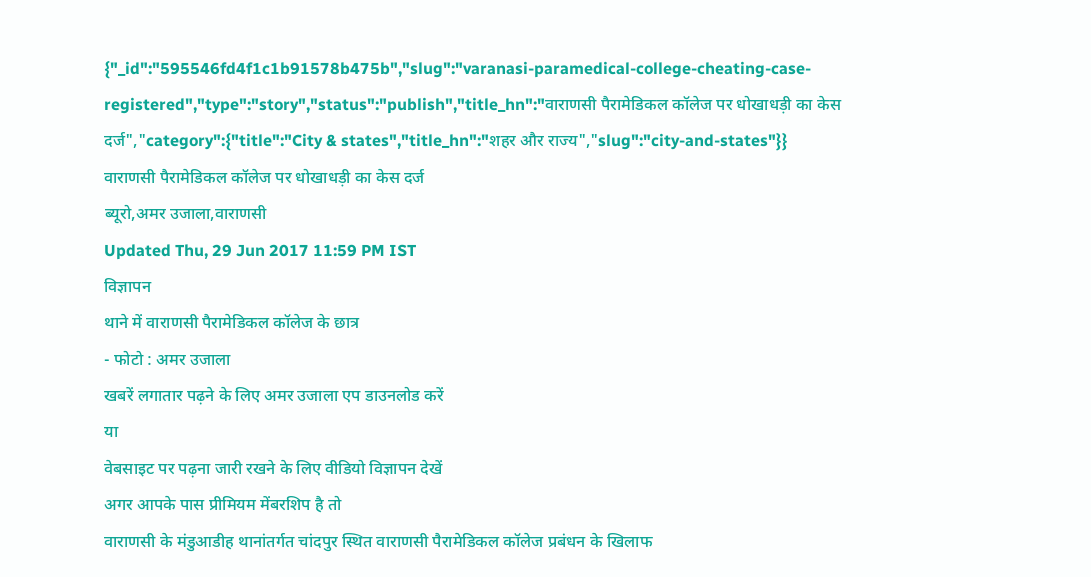{"_id":"595546fd4f1c1b91578b475b","slug":"varanasi-paramedical-college-cheating-case-registered","type":"story","status":"publish","title_hn":"वाराणसी पैरामेडिकल कॉलेज पर धोखाधड़ी का केस दर्ज","category":{"title":"City & states","title_hn":"शहर और राज्य","slug":"city-and-states"}}
वाराणसी पैरामेडिकल कॉलेज पर धोखाधड़ी का केस दर्ज
ब्यूरो,अमर उजाला,वाराणसी
Updated Thu, 29 Jun 2017 11:59 PM IST
विज्ञापन
थाने में वाराणसी पैरामेडिकल कॉलेज के छात्र
- फोटो : अमर उजाला
खबरें लगातार पढ़ने के लिए अमर उजाला एप डाउनलोड करें
या
वेबसाइट पर पढ़ना जारी रखने के लिए वीडियो विज्ञापन देखें
अगर आपके पास प्रीमियम मेंबरशिप है तो
वाराणसी के मंडुआडीह थानांतर्गत चांदपुर स्थित वाराणसी पैरामेडिकल कॉलेज प्रबंधन के खिलाफ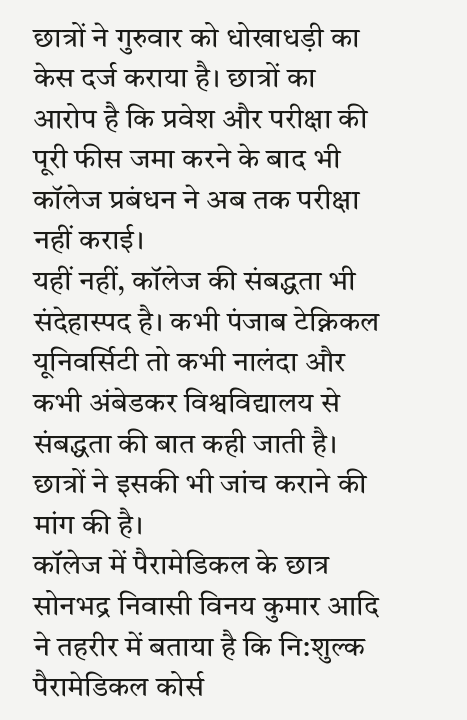छात्रों ने गुरुवार को धोखाधड़ी का केस दर्ज कराया है। छात्रों का आरोप है कि प्रवेश और परीक्षा की पूरी फीस जमा करने के बाद भी कॉलेज प्रबंधन ने अब तक परीक्षा नहीं कराई।
यहीं नहीं, कॉलेज की संबद्धता भी संदेहास्पद है। कभी पंजाब टेक्निकल यूनिवर्सिटी तो कभी नालंदा और कभी अंबेडकर विश्वविद्यालय से संबद्धता की बात कही जाती है। छात्रों ने इसकी भी जांच कराने की मांग की है।
कॉलेज में पैरामेडिकल के छात्र सोनभद्र निवासी विनय कुमार आदि ने तहरीर में बताया है कि नि:शुल्क पैरामेडिकल कोर्स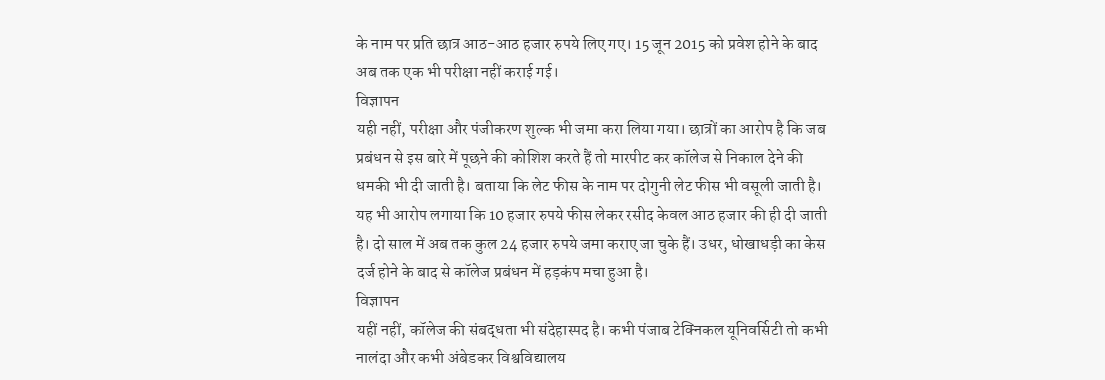के नाम पर प्रति छात्र आठ-आठ हजार रुपये लिए गए। 15 जून 2015 को प्रवेश होने के बाद अब तक एक भी परीक्षा नहीं कराई गई।
विज्ञापन
यही नहीं, परीक्षा और पंजीकरण शुल्क भी जमा करा लिया गया। छात्रों का आरोप है कि जब प्रबंधन से इस बारे में पूछने की कोशिश करते हैं तो मारपीट कर कॉलेज से निकाल देने की धमकी भी दी जाती है। बताया कि लेट फीस के नाम पर दोगुनी लेट फीस भी वसूली जाती है।
यह भी आरोप लगाया कि 10 हजार रुपये फीस लेकर रसीद केवल आठ हजार की ही दी जाती है। दो साल में अब तक कुल 24 हजार रुपये जमा कराए जा चुके हैं। उधर, धोखाधड़ी का केस दर्ज होने के बाद से कॉलेज प्रबंधन में हड़कंप मचा हुआ है।
विज्ञापन
यहीं नहीं, कॉलेज की संबद्धता भी संदेहास्पद है। कभी पंजाब टेक्निकल यूनिवर्सिटी तो कभी नालंदा और कभी अंबेडकर विश्वविद्यालय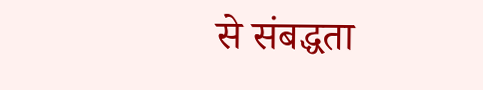से संबद्धता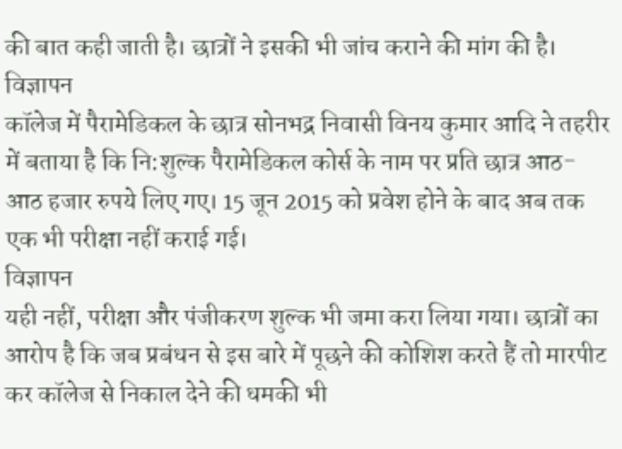की बात कही जाती है। छात्रों ने इसकी भी जांच कराने की मांग की है।
विज्ञापन
कॉलेज में पैरामेडिकल के छात्र सोनभद्र निवासी विनय कुमार आदि ने तहरीर में बताया है कि नि:शुल्क पैरामेडिकल कोर्स के नाम पर प्रति छात्र आठ-आठ हजार रुपये लिए गए। 15 जून 2015 को प्रवेश होने के बाद अब तक एक भी परीक्षा नहीं कराई गई।
विज्ञापन
यही नहीं, परीक्षा और पंजीकरण शुल्क भी जमा करा लिया गया। छात्रों का आरोप है कि जब प्रबंधन से इस बारे में पूछने की कोशिश करते हैं तो मारपीट कर कॉलेज से निकाल देने की धमकी भी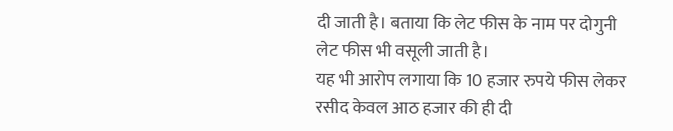दी जाती है। बताया कि लेट फीस के नाम पर दोगुनी लेट फीस भी वसूली जाती है।
यह भी आरोप लगाया कि 10 हजार रुपये फीस लेकर रसीद केवल आठ हजार की ही दी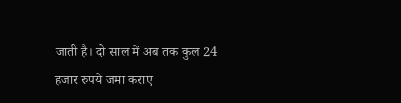जाती है। दो साल में अब तक कुल 24 हजार रुपये जमा कराए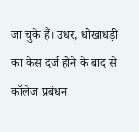जा चुके हैं। उधर, धोखाधड़ी का केस दर्ज होने के बाद से कॉलेज प्रबंधन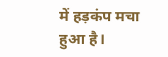में हड़कंप मचा हुआ है।